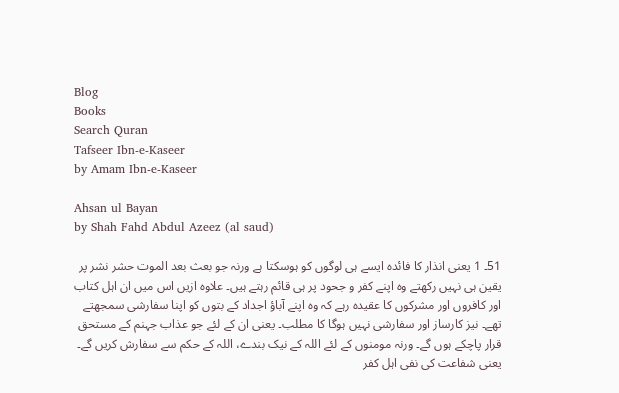Blog
Books
Search Quran
Tafseer Ibn-e-Kaseer
by Amam Ibn-e-Kaseer

Ahsan ul Bayan
by Shah Fahd Abdul Azeez (al saud)

51۔ 1 یعنی انذار کا فائدہ ایسے ہی لوگوں کو ہوسکتا ہے ورنہ جو بعث بعد الموت حشر نشر پر یقین ہی نہیں رکھتے وہ اپنے کفر و جحود پر ہی قائم رہتے ہیں۔ علاوہ ازیں اس میں ان اہل کتاب اور کافروں اور مشرکوں کا عقیدہ رہے کہ وہ اپنے آباؤ اجداد کے بتوں کو اپنا سفارشی سمجھتے تھے۔ نیز کارساز اور سفارشی نہیں ہوگا کا مطلب۔ یعنی ان کے لئے جو عذاب جہنم کے مستحق قرار پاچکے ہوں گے۔ ورنہ مومنوں کے لئے اللہ کے نیک بندے، اللہ کے حکم سے سفارش کریں گے۔ یعنی شفاعت کی نفی اہل کفر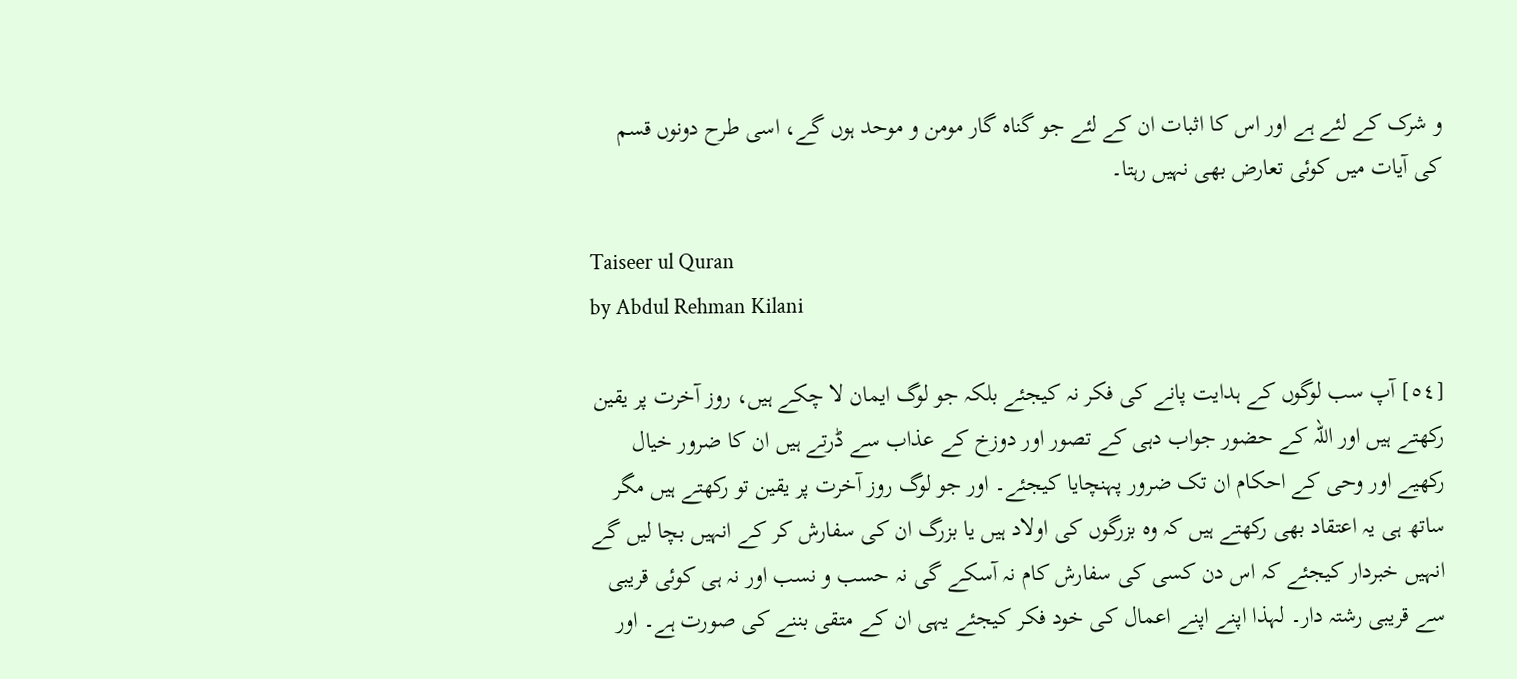و شرک کے لئے ہے اور اس کا اثبات ان کے لئے جو گناہ گار مومن و موحد ہوں گے، اسی طرح دونوں قسم کی آیات میں کوئی تعارض بھی نہیں رہتا۔

Taiseer ul Quran
by Abdul Rehman Kilani

[٥٤] آپ سب لوگوں کے ہدایت پانے کی فکر نہ کیجئے بلکہ جو لوگ ایمان لا چکے ہیں، روز آخرت پر یقین رکھتے ہیں اور اللہ کے حضور جواب دہی کے تصور اور دوزخ کے عذاب سے ڈرتے ہیں ان کا ضرور خیال رکھیے اور وحی کے احکام ان تک ضرور پہنچایا کیجئے۔ اور جو لوگ روز آخرت پر یقین تو رکھتے ہیں مگر ساتھ ہی یہ اعتقاد بھی رکھتے ہیں کہ وہ بزرگوں کی اولاد ہیں یا بزرگ ان کی سفارش کر کے انہیں بچا لیں گے انہیں خبردار کیجئے کہ اس دن کسی کی سفارش کام نہ آسکے گی نہ حسب و نسب اور نہ ہی کوئی قریبی سے قریبی رشتہ دار۔ لہذا اپنے اپنے اعمال کی خود فکر کیجئے یہی ان کے متقی بننے کی صورت ہے۔ اور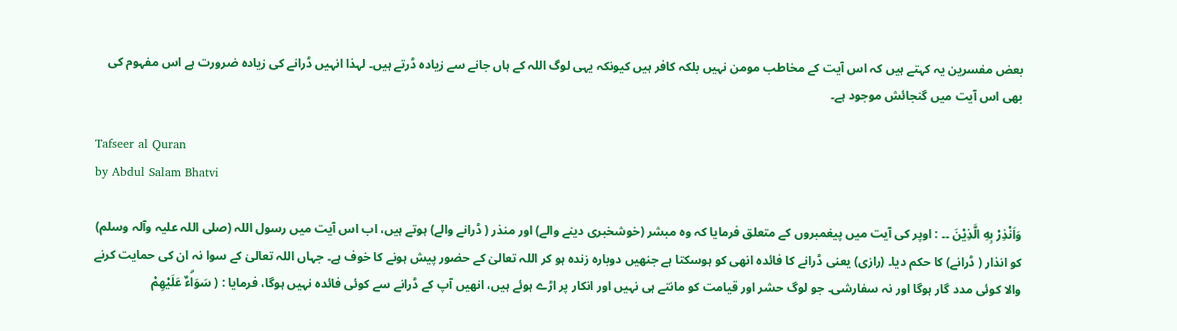بعض مفسرین یہ کہتے ہیں کہ اس آیت کے مخاطب مومن نہیں بلکہ کافر ہیں کیونکہ یہی لوگ اللہ کے ہاں جانے سے زیادہ ڈرتے ہیں۔ لہذا انہیں ڈرانے کی زیادہ ضرورت ہے اس مفہوم کی بھی اس آیت میں گنجائش موجود ہے۔

Tafseer al Quran
by Abdul Salam Bhatvi

وَاَنْذِرْ بِهِ الَّذِيْنَ ۔۔ : اوپر کی آیت میں پیغمبروں کے متعلق فرمایا کہ وہ مبشر (خوشخبری دینے والے) اور منذر ( ڈرانے والے) ہوتے ہیں، اب اس آیت میں رسول اللہ (صلی اللہ علیہ وآلہ وسلم) کو انذار ( ڈرانے) کا حکم دیا۔ (رازی) یعنی ڈرانے کا فائدہ انھی کو ہوسکتا ہے جنھیں دوبارہ زندہ ہو کر اللہ تعالیٰ کے حضور پیش ہونے کا خوف ہے۔ جہاں اللہ تعالیٰ کے سوا نہ ان کی حمایت کرنے والا کوئی مدد گار ہوگا اور نہ سفارشی۔ جو لوگ حشر اور قیامت کو مانتے ہی نہیں اور انکار پر اڑے ہوئے ہیں، انھیں آپ کے ڈرانے سے کوئی فائدہ نہیں ہوگا، فرمایا : ( سَوَاۗءٌ عَلَيْهِمْ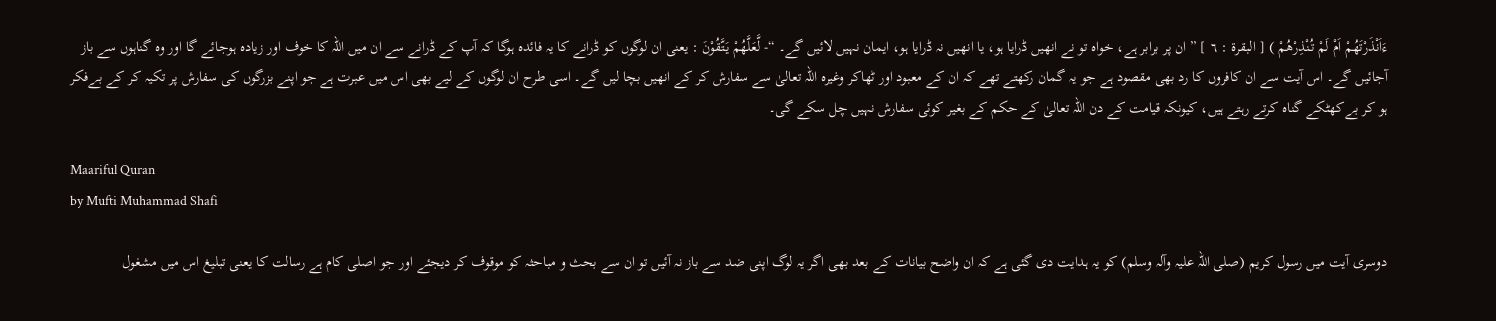ءَاَنْذَرْتَھُمْ اَمْ لَمْ تُنْذِرْھُمْ ) [ البقرۃ : ٦ ] ” ان پر برابر ہے، خواہ تو نے انھیں ڈرایا ہو، یا انھیں نہ ڈرایا ہو، ایمان نہیں لائیں گے۔ “- لَّعَلَّهُمْ يَتَّقُوْنَ : یعنی ان لوگوں کو ڈرانے کا یہ فائدہ ہوگا کہ آپ کے ڈرانے سے ان میں اللہ کا خوف اور زیادہ ہوجائے گا اور وہ گناہوں سے باز آجائیں گے۔ اس آیت سے ان کافروں کا رد بھی مقصود ہے جو یہ گمان رکھتے تھے کہ ان کے معبود اور ٹھاکر وغیرہ اللہ تعالیٰ سے سفارش کر کے انھیں بچا لیں گے۔ اسی طرح ان لوگوں کے لیے بھی اس میں عبرت ہے جو اپنے بزرگوں کی سفارش پر تکیہ کر کے بےفکر ہو کر بےکھٹکے گناہ کرتے رہتے ہیں، کیونکہ قیامت کے دن اللہ تعالیٰ کے حکم کے بغیر کوئی سفارش نہیں چل سکے گی۔

Maariful Quran
by Mufti Muhammad Shafi

دوسری آیت میں رسول کریم (صلی اللہ علیہ وآلہ وسلم) کو یہ ہدایت دی گئی ہے کہ ان واضح بیانات کے بعد بھی اگر یہ لوگ اپنی ضد سے باز نہ آئیں تو ان سے بحث و مباحثہ کو موقوف کر دیجئے اور جو اصلی کام ہے رسالت کا یعنی تبلیغ اس میں مشغول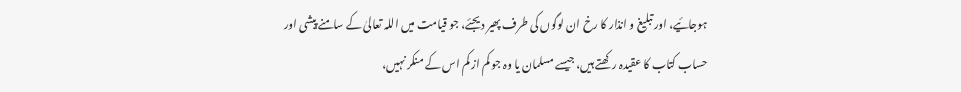ہوجائیے، اور تبلیغ و انذار کا رخ ان لوگوں کی طرف پھیر دیجئے، جو قیامت میں اللہ تعالیٰ کے سامنے پیشی اور حساب کتاب کا عقیدہ رکھتے ہیں، جیسے مسلمان یا وہ جو کم از کم اس کے منکر نہیں،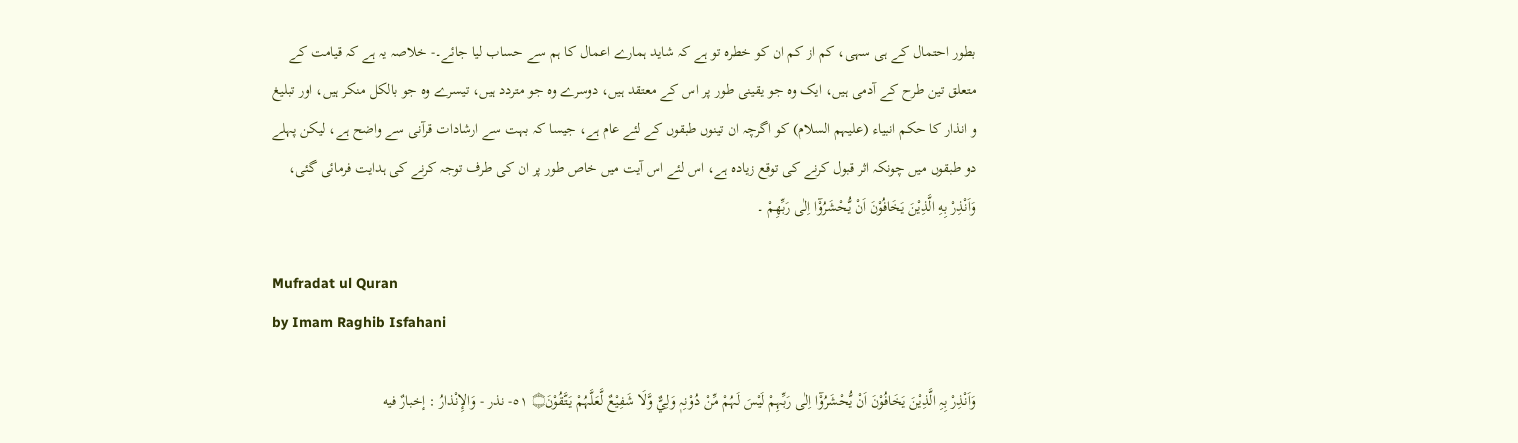بطور احتمال کے ہی سہی، کم از کم ان کو خطرہ تو ہے کہ شاید ہمارے اعمال کا ہم سے حساب لیا جائے۔- خلاصہ یہ ہے کہ قیامت کے متعلق تین طرح کے آدمی ہیں، ایک وہ جو یقینی طور پر اس کے معتقد ہیں، دوسرے وہ جو متردد ہیں، تیسرے وہ جو بالکل منکر ہیں، اور تبلیغ و انذار کا حکم انبیاء (علیہم السلام) کو اگرچہ ان تینوں طبقوں کے لئے عام ہے، جیسا کہ بہت سے ارشادات قرآنی سے واضح ہے، لیکن پہلے دو طبقوں میں چونکہ اثر قبول کرنے کی توقع زیادہ ہے، اس لئے اس آیت میں خاص طور پر ان کی طرف توجہ کرنے کی ہدایت فرمائی گئی، وَاَنْذِرْ بِهِ الَّذِيْنَ يَخَافُوْنَ اَنْ يُّحْشَرُوْٓا اِلٰى رَبِّهِمْ ۔

Mufradat ul Quran
by Imam Raghib Isfahani

وَاَنْذِرْ بِہِ الَّذِيْنَ يَخَافُوْنَ اَنْ يُّحْشَرُوْٓا اِلٰى رَبِّہِمْ لَيْسَ لَہُمْ مِّنْ دُوْنِہٖ وَلِيٌّ وَّلَا شَفِيْعٌ لَّعَلَّہُمْ يَتَّقُوْنَ۝ ٥١- نذر - وَالإِنْذارُ : إخبارٌ فيه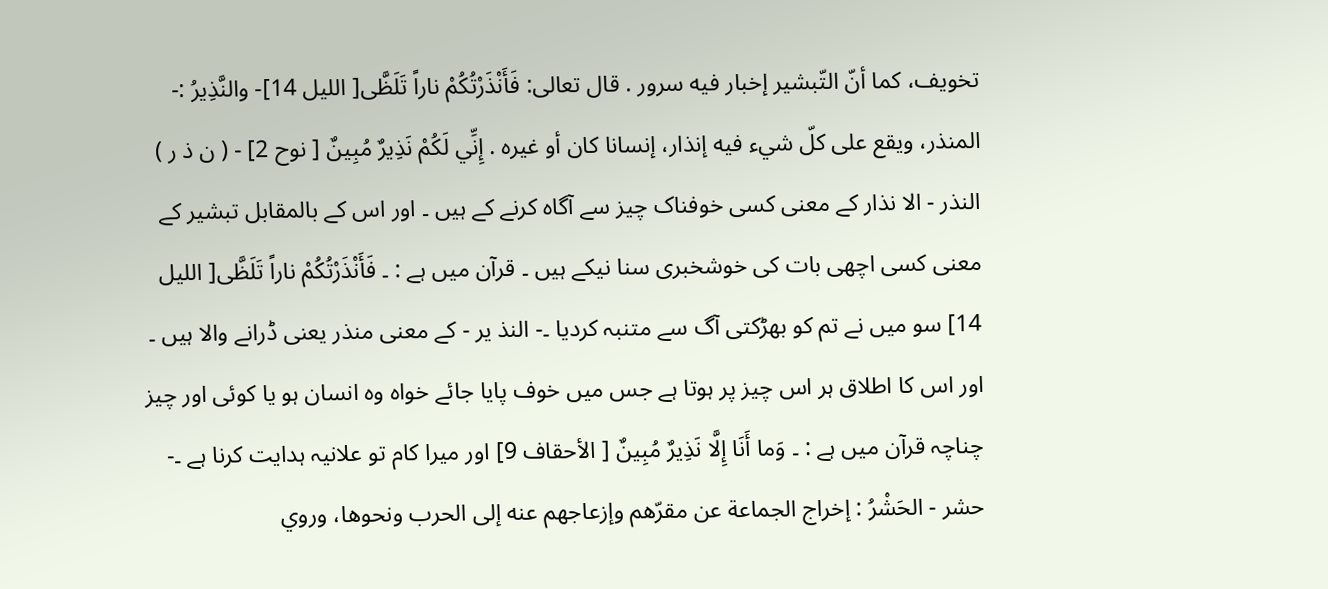تخویف، كما أنّ التّبشیر إخبار فيه سرور . قال تعالی: فَأَنْذَرْتُكُمْ ناراً تَلَظَّى[ اللیل 14]- والنَّذِيرُ :- المنذر، ويقع علی كلّ شيء فيه إنذار، إنسانا کان أو غيره . إِنِّي لَكُمْ نَذِيرٌ مُبِينٌ [ نوح 2] - ( ن ذ ر ) النذر - الا نذار کے معنی کسی خوفناک چیز سے آگاہ کرنے کے ہیں ۔ اور اس کے بالمقابل تبشیر کے معنی کسی اچھی بات کی خوشخبری سنا نیکے ہیں ۔ قرآن میں ہے : ۔ فَأَنْذَرْتُكُمْ ناراً تَلَظَّى[ اللیل 14] سو میں نے تم کو بھڑکتی آگ سے متنبہ کردیا ۔- النذ یر - کے معنی منذر یعنی ڈرانے والا ہیں ۔ اور اس کا اطلاق ہر اس چیز پر ہوتا ہے جس میں خوف پایا جائے خواہ وہ انسان ہو یا کوئی اور چیز چناچہ قرآن میں ہے : ۔ وَما أَنَا إِلَّا نَذِيرٌ مُبِينٌ [ الأحقاف 9] اور میرا کام تو علانیہ ہدایت کرنا ہے ۔- حشر - الحَشْرُ : إخراج الجماعة عن مقرّهم وإزعاجهم عنه إلى الحرب ونحوها، وروي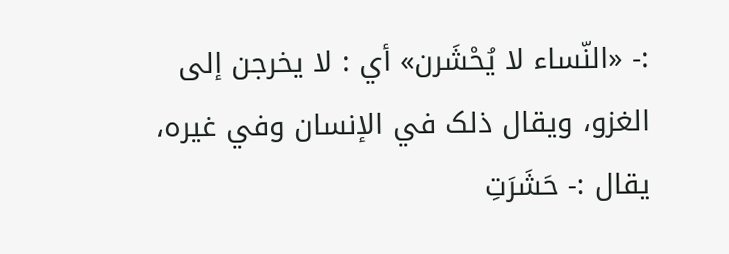:- «النّساء لا يُحْشَرن» أي : لا يخرجن إلى الغزو، ويقال ذلک في الإنسان وفي غيره، يقال :- حَشَرَتِ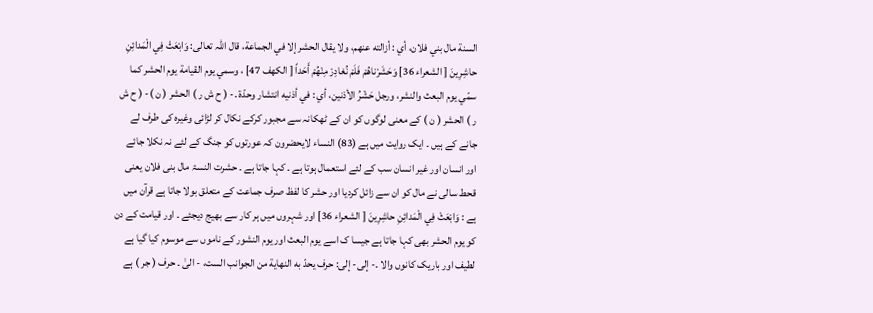السنة مال بني فلان، أي : أزالته عنهم، ولا يقال الحشر إلا في الجماعة، قال اللہ تعالی: وَابْعَثْ فِي الْمَدائِنِ حاشِرِينَ [ الشعراء 36] وَحَشَرْناهُمْ فَلَمْ نُغادِرْ مِنْهُمْ أَحَداً [ الكهف 47] ، وسمي يوم القیامة يوم الحشر کما سمّي يوم البعث والنشر، ورجل حَشْرُ الأذنین، أي : في أذنيه انتشار وحدّة .- ( ح ش ر ) الحشر ( ن )- ( ح ش ر ) الحشر ( ن ) کے معنی لوگوں کو ان کے ٹھکانہ سے مجبور کرکے نکال کر لڑائی وغیرہ کی طرف لے جانے کے ہیں ۔ ایک روایت میں ہے (83) النساء لایحضرون کہ عورتوں کو جنگ کے لئے نہ نکلا جائے اور انسان اور غیر انسان سب کے لئے استعمال ہوتا ہے ۔ کہا جاتا ہے ۔ حشرت النسۃ مال بنی فلان یعنی قحط سالی نے مال کو ان سے زائل کردیا اور حشر کا لفظ صرف جماعت کے متعلق بولا جاتا ہے قرآن میں ہے : وَابْعَثْ فِي الْمَدائِنِ حاشِرِينَ [ الشعراء 36] اور شہروں میں ہر کار سے بھیج دیجئے ۔ اور قیامت کے دن کو یوم الحشر بھی کہا جاتا ہے جیسا ک اسے یوم البعث اور یوم النشور کے ناموں سے موسوم کیا گیا ہے لطیف اور باریک کانوں والا ۔- إلى- إلى: حرف يحدّ به النهاية من الجوانب الست، - الیٰ ۔ حرف ( جر ) ہے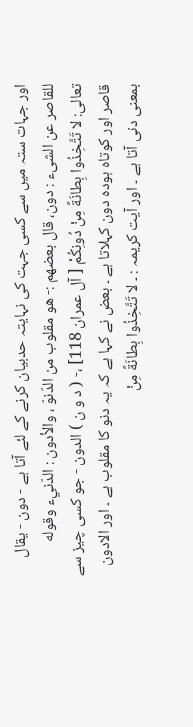اور جہات ستہ میں سے کسی جہت کی نہایتہ حدبیان کرنے کے لئے آتا ہے - دون - يقال للقاصر عن الشیء : دون، قال بعضهم :- هو مقلوب من الدّنوّ ، والأدون : الدّنيء وقوله تعالی: لا تَتَّخِذُوا بِطانَةً مِنْ دُونِكُمْ [ آل عمران 118] ،- ( د و ن ) الدون - جو کسی چیز سے قاصر اور کوتاہ ہودہ دون کہلاتا ہے ۔ بعض نے کہا ہے کہ یہ دنو کا مقلوب ہے ۔ اور الادون بمعنی دنی آتا ہے ۔ اور آیت کریمہ : ۔ لا تَتَّخِذُوا بِطانَةً مِنْ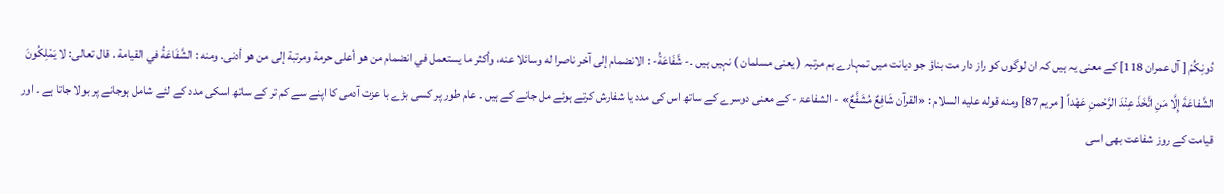دُونِكُمْ [ آل عمران 118] کے معنی یہ ہیں کہ ان لوگوں کو راز دار مت بناؤ جو دیانت میں تمہارے ہم مرتبہ ( یعنی مسلمان ) نہیں ہیں ۔- شَّفَاعَةُ- : الانضمام إلى آخر ناصرا له وسائلا عنه، وأكثر ما يستعمل في انضمام من هو أعلی حرمة ومرتبة إلى من هو أدنی. ومنه : الشَّفَاعَةُ في القیامة . قال تعالی: لا يَمْلِكُونَ الشَّفاعَةَ إِلَّا مَنِ اتَّخَذَ عِنْدَ الرَّحْمنِ عَهْداً [ مریم 87] ومنه قوله عليه السلام : «القرآن شَافِعٌ مُشَفَّعٌ» - الشفاعۃ - کے معنی دوسرے کے ساتھ اس کی مدد یا شفارش کرتے ہوئے مل جانے کے ہیں ۔ عام طور پر کسی بڑے با عزت آدمی کا اپنے سے کم تر کے ساتھ اسکی مدد کے لئے شامل ہوجانے پر بولا جاتا ہے ۔ اور قیامت کے روز شفاعت بھی اسی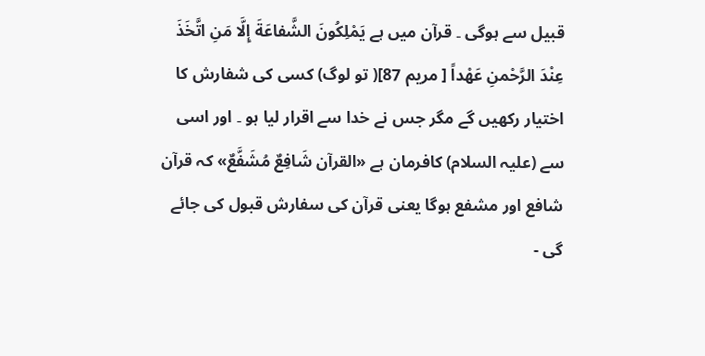قبیل سے ہوگی ۔ قرآن میں ہے يَمْلِكُونَ الشَّفاعَةَ إِلَّا مَنِ اتَّخَذَ عِنْدَ الرَّحْمنِ عَهْداً [ مریم 87]( تو لوگ) کسی کی شفارش کا اختیار رکھیں گے مگر جس نے خدا سے اقرار لیا ہو ۔ اور اسی سے (علیہ السلام) کافرمان ہے «القرآن شَافِعٌ مُشَفَّعٌ» کہ قرآن شافع اور مشفع ہوگا یعنی قرآن کی سفارش قبول کی جائے گی -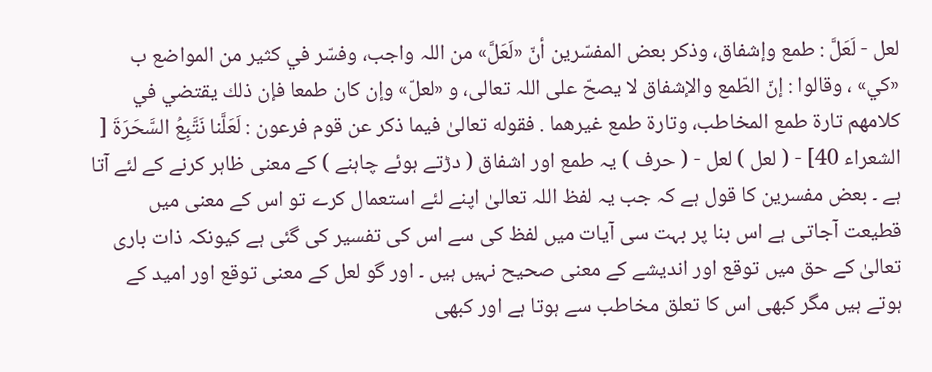لعل - لَعَلَّ : طمع وإشفاق، وذکر بعض المفسّرين أنّ «لَعَلَّ» من اللہ واجب، وفسّر في كثير من المواضع ب «كي» ، وقالوا : إنّ الطّمع والإشفاق لا يصحّ علی اللہ تعالی، و «لعلّ» وإن کان طمعا فإن ذلك يقتضي في کلامهم تارة طمع المخاطب، وتارة طمع غيرهما . فقوله تعالیٰ فيما ذکر عن قوم فرعون : لَعَلَّنا نَتَّبِعُ السَّحَرَةَ [ الشعراء 40] - ( لعل ) لعل - ( حرف ) یہ طمع اور اشفاق ( دڑتے ہوئے چاہنے ) کے معنی ظاہر کرنے کے لئے آتا ہے ۔ بعض مفسرین کا قول ہے کہ جب یہ لفظ اللہ تعالیٰ اپنے لئے استعمال کرے تو اس کے معنی میں قطیعت آجاتی ہے اس بنا پر بہت سی آیات میں لفظ کی سے اس کی تفسیر کی گئی ہے کیونکہ ذات باری تعالیٰ کے حق میں توقع اور اندیشے کے معنی صحیح نہیں ہیں ۔ اور گو لعل کے معنی توقع اور امید کے ہوتے ہیں مگر کبھی اس کا تعلق مخاطب سے ہوتا ہے اور کبھی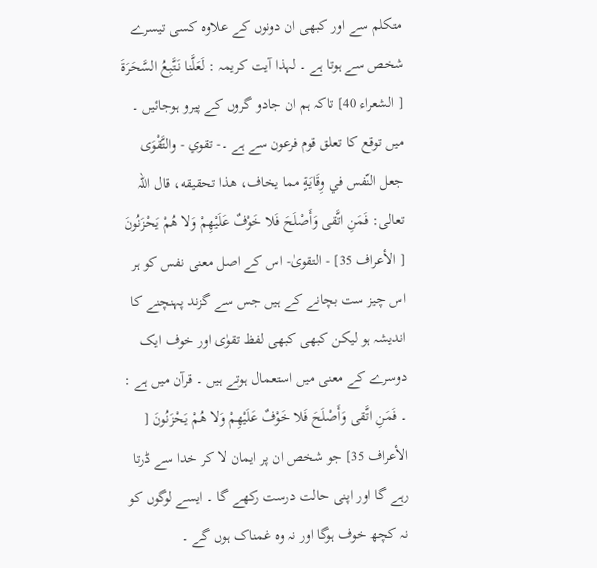متکلم سے اور کبھی ان دونوں کے علاوہ کسی تیسرے شخص سے ہوتا ہے ۔ لہذا آیت کریمہ : لَعَلَّنا نَتَّبِعُ السَّحَرَةَ [ الشعراء 40] تاکہ ہم ان جادو گروں کے پیرو ہوجائیں ۔ میں توقع کا تعلق قوم فرعون سے ہے ۔- تقوي - والتَّقْوَى جعل النّفس في وِقَايَةٍ مما يخاف، هذا تحقیقه، قال اللہ تعالی: فَمَنِ اتَّقى وَأَصْلَحَ فَلا خَوْفٌ عَلَيْهِمْ وَلا هُمْ يَحْزَنُونَ [ الأعراف 35] - التقویٰ- اس کے اصل معنی نفس کو ہر اس چیز ست بچانے کے ہیں جس سے گزند پہنچنے کا اندیشہ ہو لیکن کبھی کبھی لفظ تقوٰی اور خوف ایک دوسرے کے معنی میں استعمال ہوتے ہیں ۔ قرآن میں ہے : ۔ فَمَنِ اتَّقى وَأَصْلَحَ فَلا خَوْفٌ عَلَيْهِمْ وَلا هُمْ يَحْزَنُونَ [ الأعراف 35] جو شخص ان پر ایمان لا کر خدا سے ڈرتا رہے گا اور اپنی حالت درست رکھے گا ۔ ایسے لوگوں کو نہ کچھ خوف ہوگا اور نہ وہ غمناک ہوں گے ۔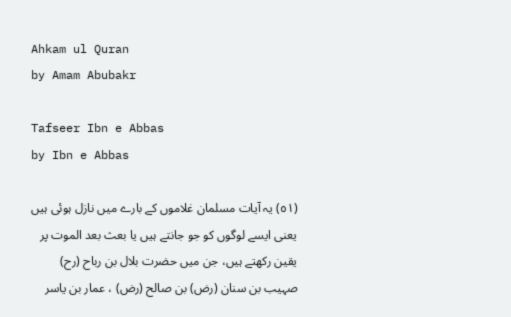Ahkam ul Quran
by Amam Abubakr

Tafseer Ibn e Abbas
by Ibn e Abbas

(٥١) یہ آیات مسلمان غلاموں کے بارے میں نازل ہوئی ہیں یعنی ایسے لوگوں کو جو جانتے ہیں یا بعث بعد الموت پر یقین رکھتے ہیں، جن میں حضرت بلال بن رباح (رح) صہیب بن سنان (رض) بن صالح (رض) ، عمار بن یاسر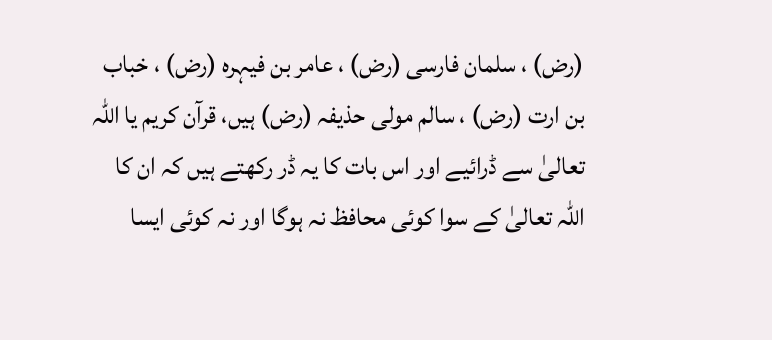(رض) ، سلمان فارسی (رض) ، عامر بن فیہرہ (رض) ، خباب بن ارت (رض) ، سالم مولی حذیفہ (رض) ہیں، قرآن کریم یا اللہ تعالیٰ سے ڈرائیے اور اس بات کا یہ ڈر رکھتے ہیں کہ ان کا اللہ تعالیٰ کے سوا کوئی محافظ نہ ہوگا اور نہ کوئی ایسا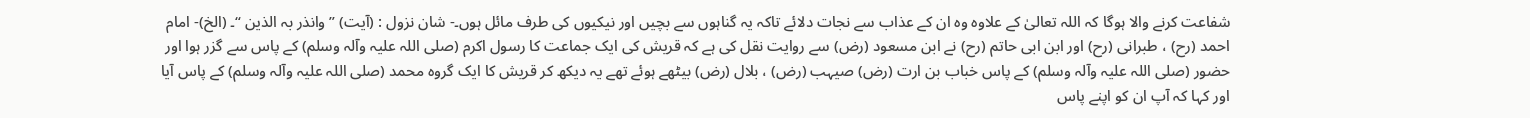شفاعت کرنے والا ہوگا کہ اللہ تعالیٰ کے علاوہ وہ ان کے عذاب سے نجات دلائے تاکہ یہ گناہوں سے بچیں اور نیکیوں کی طرف مائل ہوں۔- شان نزول : (آیت) ” وانذر بہ الذین “۔ (الخ)- امام احمد (رح) ، طبرانی (رح) اور ابن ابی حاتم (رح) نے ابن مسعود (رض) سے روایت نقل کی ہے کہ قریش کی ایک جماعت کا رسول اکرم (صلی اللہ علیہ وآلہ وسلم) کے پاس سے گزر ہوا اور حضور (صلی اللہ علیہ وآلہ وسلم) کے پاس خباب بن ارت (رض) صیہب (رض) ، بلال (رض) بیٹھے ہوئے تھے یہ دیکھ کر قریش کا ایک گروہ محمد (صلی اللہ علیہ وآلہ وسلم) کے پاس آیا اور کہا کہ آپ ان کو اپنے پاس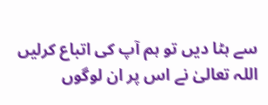سے ہٹا دیں تو ہم آپ کی اتباع کرلیں اللہ تعالیٰ نے اس پر ان لوگوں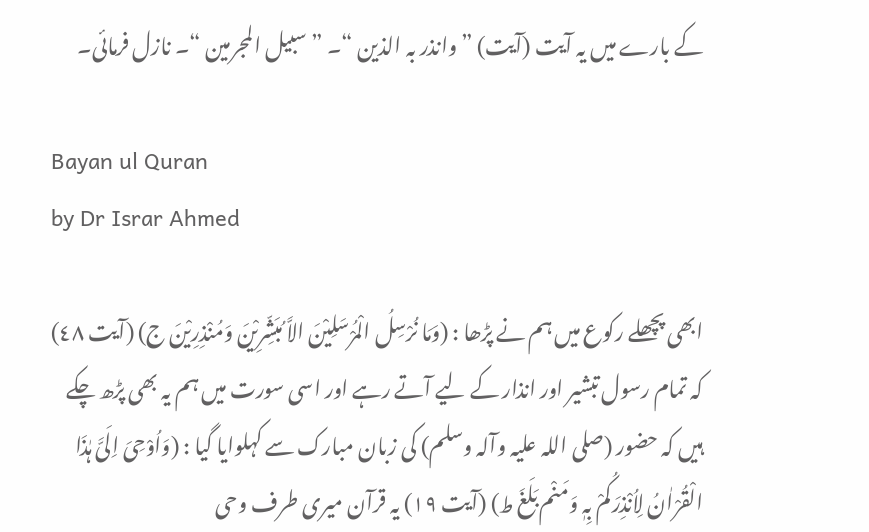کے بارے میں یہ آیت (آیت) ” وانذر بہ الذین “۔ ” سبیل المجرمین “۔ نازل فرمائی۔

Bayan ul Quran
by Dr Israr Ahmed

ابھی پچھلے رکوع میں ہم نے پڑھا : (وَمَا نُرْسِلُ الْمُرْسَلِیْنَ الاَّ مُبَشِّرِیْنَ وَمُنْذِرِیْنَ ج) (آیت ٤٨) کہ تمام رسول تبشیر اور انذار کے لیے آتے رہے اور اسی سورت میں ہم یہ بھی پڑھ چکے ہیں کہ حضور (صلی اللہ علیہ وآلہ وسلم) کی زبان مبارک سے کہلوایا گیا : (وَاُوْحِیَ اِلَیَّ ہٰذَا الْقُرْاٰنُ لِاُنْذِرَکُمْ بِہٖ وَمَنْم بَلَغَ ط) (آیت ١٩) یہ قرآن میری طرف وحی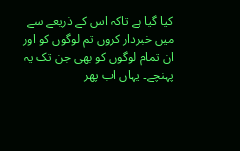کیا گیا ہے تاکہ اس کے ذریعے سے میں خبردار کروں تم لوگوں کو اور ان تمام لوگوں کو بھی جن تک یہ پہنچے۔ یہاں اب پھر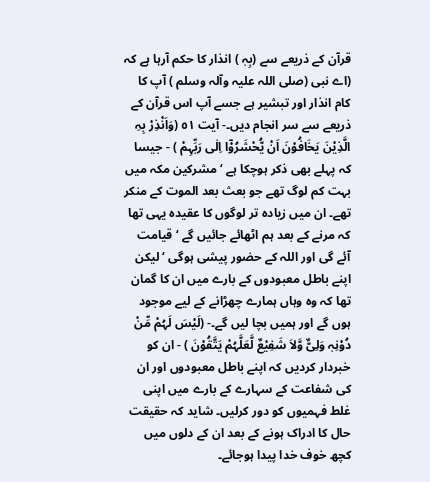قرآن کے ذریعے سے (بِہٖ ) انذار کا حکم آرہا ہے کہ (اے نبی (صلی اللہ علیہ وآلہ وسلم ) آپ کا کام انذار اور تبشیر ہے جسے آپ اس قرآن کے ذریعے سے سر انجام دیں۔- آیت ٥١ (وَاَنْذِرْ بِہِ الَّذِیْنَ یَخَافُوْنَ اَنْ یُّحْشَرُوْٓا اِلٰی رَبِّہِمْ ) - جیسا کہ پہلے بھی ذکر ہوچکا ہے ‘ مشرکین مکہ میں بہت کم لوگ تھے جو بعث بعد الموت کے منکر تھے۔ ان میں زیادہ تر لوگوں کا عقیدہ یہی تھا کہ مرنے کے بعد ہم اٹھائے جائیں گے ‘ قیامت آئے گی اور اللہ کے حضور پیشی ہوگی ‘ لیکن اپنے باطل معبودوں کے بارے میں ان کا گمان تھا کہ وہ وہاں ہمارے چھڑانے کے لیے موجود ہوں گے اور ہمیں بچا لیں گے۔- (لَیْسَ لَہُمْ مِّنْ دُوْنِہٖ وَلِیٌّ وَّلاَ شَفِیْعٌ لَّعَلَّہُمْ یَتَّقُوْنَ ) - ان کو خبردار کردیں کہ اپنے باطل معبودوں اور ان کی شفاعت کے سہارے کے بارے میں اپنی غلط فہمیوں کو دور کرلیں۔ شاید کہ حقیقت حال کا ادراک ہونے کے بعد ان کے دلوں میں کچھ خوف خدا پیدا ہوجائے۔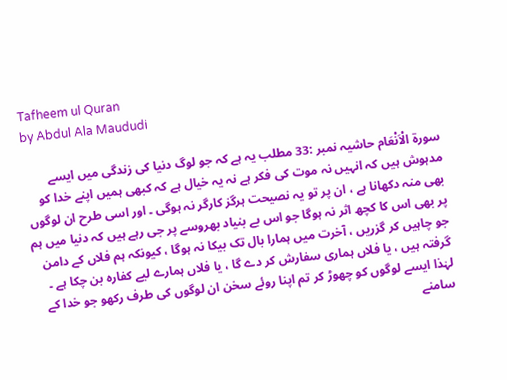Tafheem ul Quran
by Abdul Ala Maududi

سورة الْاَنْعَام حاشیہ نمبر :33 مطلب یہ ہے کہ جو لوگ دنیا کی زندگی میں ایسے مدہوش ہیں کہ انہیں نہ موت کی فکر ہے نہ یہ خیال ہے کہ کبھی ہمیں اپنے خدا کو بھی منہ دکھانا ہے ، ان پر تو یہ نصیحت ہرگز کارگر نہ ہوگی ۔ اور اسی طرح ان لوگوں پر بھی اس کا کچھ اثر نہ ہوگا جو اس بے بنیاد بھروسے پر جی رہے ہیں کہ دنیا میں ہم جو چاہیں کر گزریں ، آخرت میں ہمارا بال تک بیکا نہ ہوگا ، کیونکہ ہم فلاں کے دامن گرفتہ ہیں ، یا فلاں ہماری سفارش کر دے گا ، یا فلاں ہمارے لیے کفارہ بن چکا ہے ۔ لہٰذا ایسے لوگوں کو چھوڑ کر تم اپنا روئے سخن ان لوگوں کی طرف رکھو جو خدا کے سامنے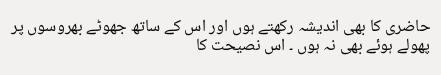حاضری کا بھی اندیشہ رکھتے ہوں اور اس کے ساتھ جھوٹے بھروسوں پر پھولے ہوئے بھی نہ ہوں ۔ اس نصیحت کا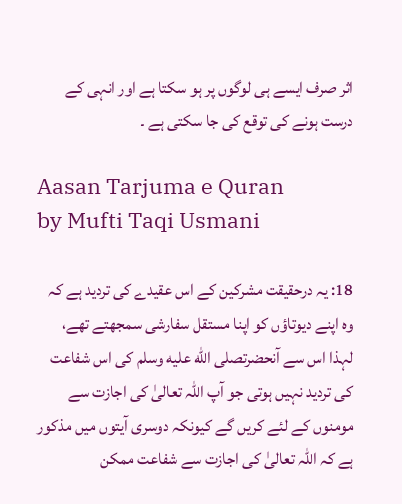اثر صرف ایسے ہی لوگوں پر ہو سکتا ہے اور انہی کے درست ہونے کی توقع کی جا سکتی ہے ۔

Aasan Tarjuma e Quran
by Mufti Taqi Usmani

18: یہ درحقیقت مشرکین کے اس عقیدے کی تردید ہے کہ وہ اپنے دیوتاؤں کو اپنا مستقل سفارشی سمجھتے تھے، لہذا اس سے آنحضرتصلى الله عليه وسلم کی اس شفاعت کی تردید نہیں ہوتی جو آپ اللہ تعالیٰ کی اجازت سے مومنوں کے لئے کریں گے کیونکہ دوسری آیتوں میں مذکور ہے کہ اللہ تعالیٰ کی اجازت سے شفاعت ممکن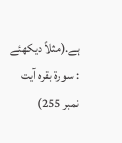ہے.(مثلاً دیکھئے : سورۃ بقرہ آیت نمبر 255)